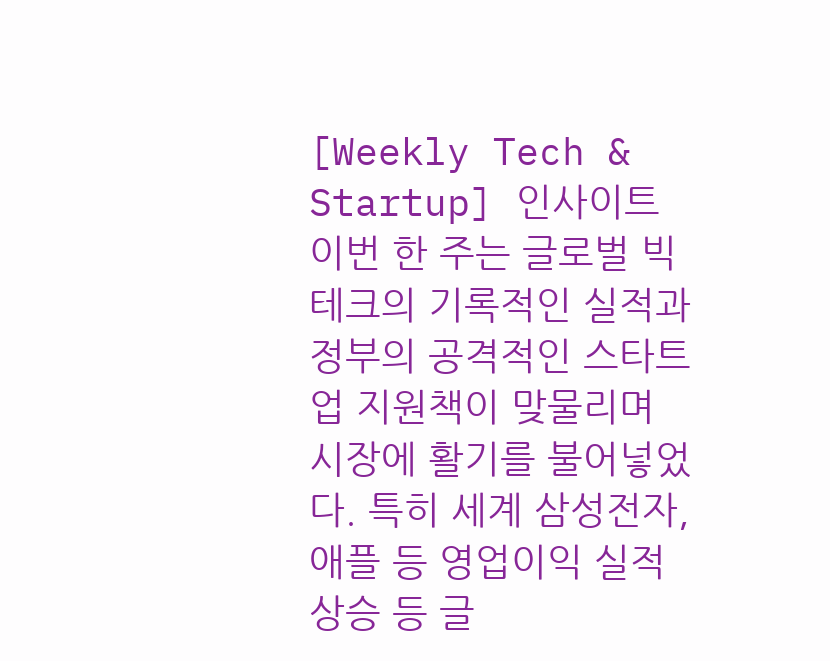[Weekly Tech & Startup] 인사이트
이번 한 주는 글로벌 빅테크의 기록적인 실적과 정부의 공격적인 스타트업 지원책이 맞물리며 시장에 활기를 불어넣었다. 특히 세계 삼성전자, 애플 등 영업이익 실적 상승 등 글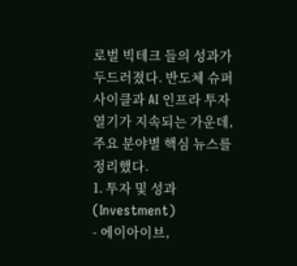로벌 빅테크 들의 성과가 두드러졌다. 반도체 슈퍼사이클과 AI 인프라 투자 열기가 지속되는 가운데, 주요 분야별 핵심 뉴스를 정리했다.
1. 투자 및 성과 (Investment)
- 에이아이브,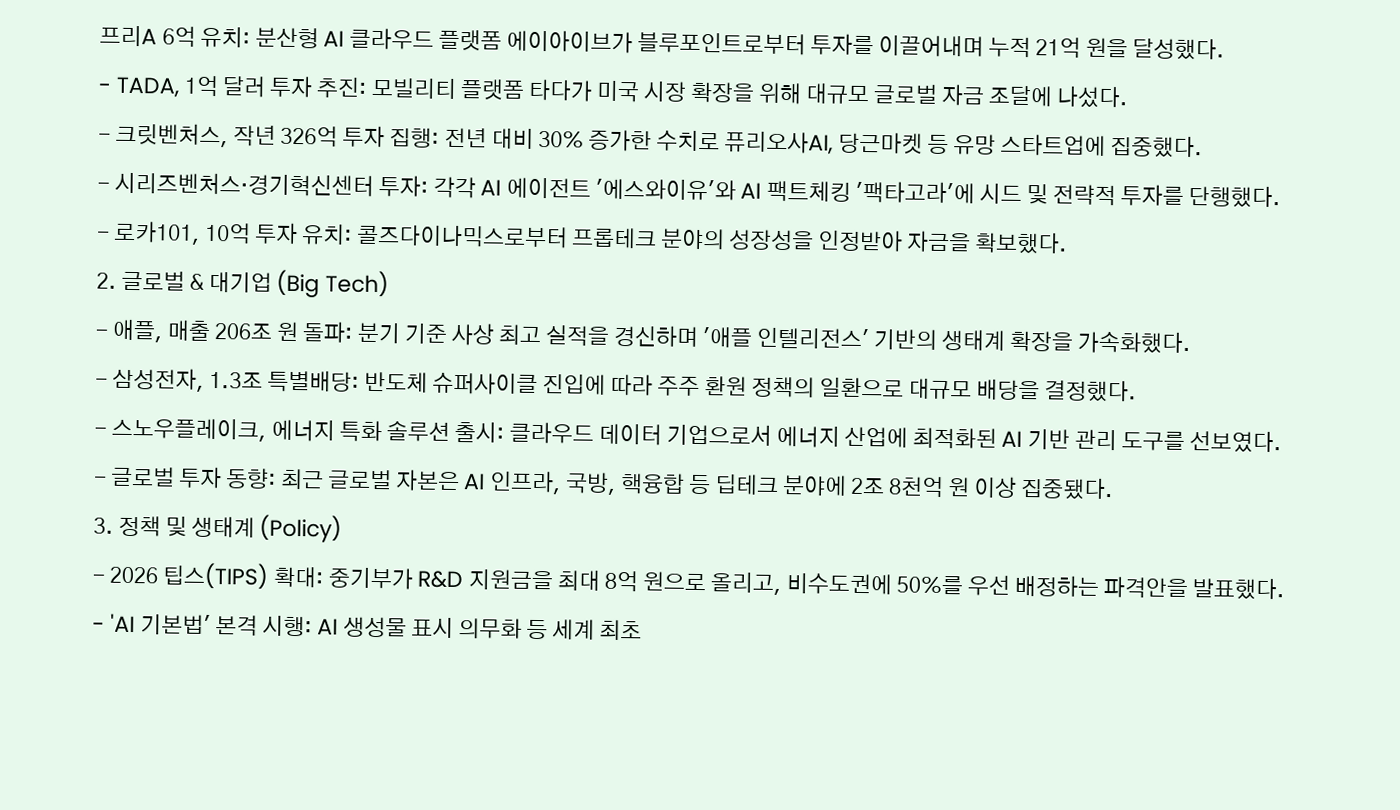프리A 6억 유치: 분산형 AI 클라우드 플랫폼 에이아이브가 블루포인트로부터 투자를 이끌어내며 누적 21억 원을 달성했다.
- TADA, 1억 달러 투자 추진: 모빌리티 플랫폼 타다가 미국 시장 확장을 위해 대규모 글로벌 자금 조달에 나섰다.
- 크릿벤처스, 작년 326억 투자 집행: 전년 대비 30% 증가한 수치로 퓨리오사AI, 당근마켓 등 유망 스타트업에 집중했다.
- 시리즈벤처스·경기혁신센터 투자: 각각 AI 에이전트 '에스와이유'와 AI 팩트체킹 '팩타고라'에 시드 및 전략적 투자를 단행했다.
- 로카101, 10억 투자 유치: 콜즈다이나믹스로부터 프롭테크 분야의 성장성을 인정받아 자금을 확보했다.
2. 글로벌 & 대기업 (Big Tech)
- 애플, 매출 206조 원 돌파: 분기 기준 사상 최고 실적을 경신하며 '애플 인텔리전스' 기반의 생태계 확장을 가속화했다.
- 삼성전자, 1.3조 특별배당: 반도체 슈퍼사이클 진입에 따라 주주 환원 정책의 일환으로 대규모 배당을 결정했다.
- 스노우플레이크, 에너지 특화 솔루션 출시: 클라우드 데이터 기업으로서 에너지 산업에 최적화된 AI 기반 관리 도구를 선보였다.
- 글로벌 투자 동향: 최근 글로벌 자본은 AI 인프라, 국방, 핵융합 등 딥테크 분야에 2조 8천억 원 이상 집중됐다.
3. 정책 및 생태계 (Policy)
- 2026 팁스(TIPS) 확대: 중기부가 R&D 지원금을 최대 8억 원으로 올리고, 비수도권에 50%를 우선 배정하는 파격안을 발표했다.
- 'AI 기본법' 본격 시행: AI 생성물 표시 의무화 등 세계 최초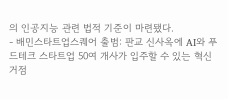의 인공지능 관련 법적 기준이 마련됐다.
- 배민스타트업스퀘어 출범: 판교 신사옥에 AI와 푸드테크 스타트업 50여 개사가 입주할 수 있는 혁신 거점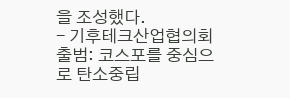을 조성했다.
- 기후테크산업협의회 출범: 코스포를 중심으로 탄소중립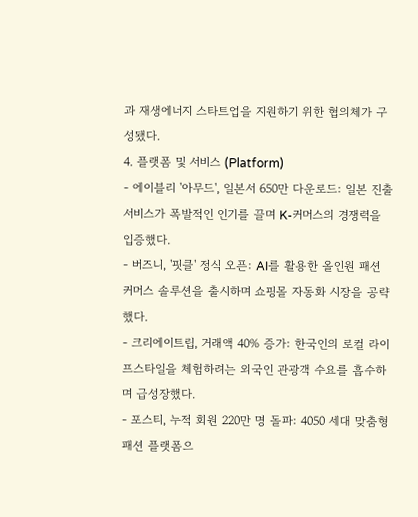과 재생에너지 스타트업을 지원하기 위한 협의체가 구성됐다.
4. 플랫폼 및 서비스 (Platform)
- 에이블리 '아무드', 일본서 650만 다운로드: 일본 진출 서비스가 폭발적인 인기를 끌며 K-커머스의 경쟁력을 입증했다.
- 버즈니, '핏클' 정식 오픈: AI를 활용한 올인원 패션 커머스 솔루션을 출시하며 쇼핑몰 자동화 시장을 공략했다.
- 크리에이트립, 거래액 40% 증가: 한국인의 로컬 라이프스타일을 체험하려는 외국인 관광객 수요를 흡수하며 급성장했다.
- 포스티, 누적 회원 220만 명 돌파: 4050 세대 맞춤형 패션 플랫폼으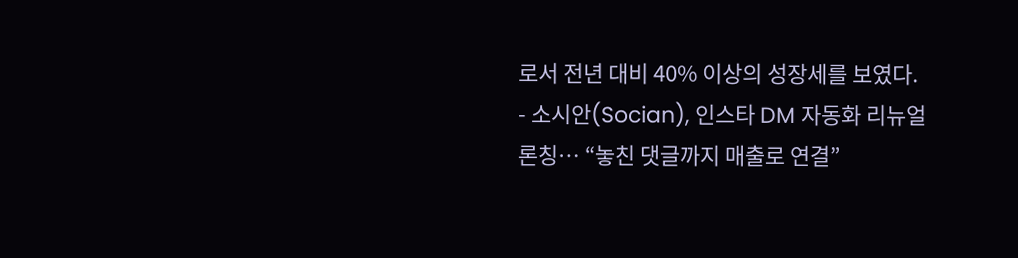로서 전년 대비 40% 이상의 성장세를 보였다.
- 소시안(Socian), 인스타 DM 자동화 리뉴얼 론칭… “놓친 댓글까지 매출로 연결”